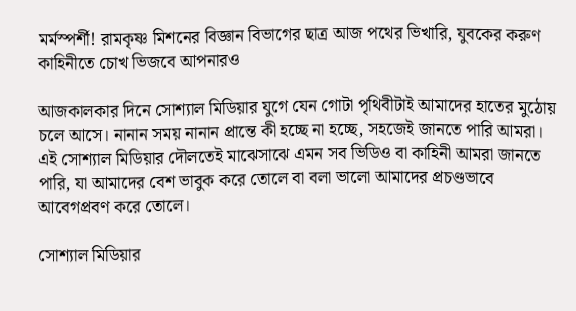মর্মস্পর্শী! রামকৃষ্ণ মিশনের বিজ্ঞান বিভাগের ছাত্র আজ পথের ভিখারি, যুবকের করুণ কাহিনীতে চোখ ভিজবে আপনারও

আজকালকার দিনে সোশ্যাল মিডিয়ার যুগে যেন গোটা পৃথিবীটাই আমাদের হাতের মুঠোয় চলে আসে। নানান সময় নানান প্রান্তে কী হচ্ছে না হচ্ছে, সহজেই জানতে পারি আমরা। এই সোশ্যাল মিডিয়ার দৌলতেই মাঝেসাঝে এমন সব ভিডিও বা কাহিনী আমরা জানতে পারি, যা আমাদের বেশ ভাবুক করে তোলে বা বলা ভালো আমাদের প্রচণ্ডভাবে আবেগপ্রবণ করে তোলে।

সোশ্যাল মিডিয়ার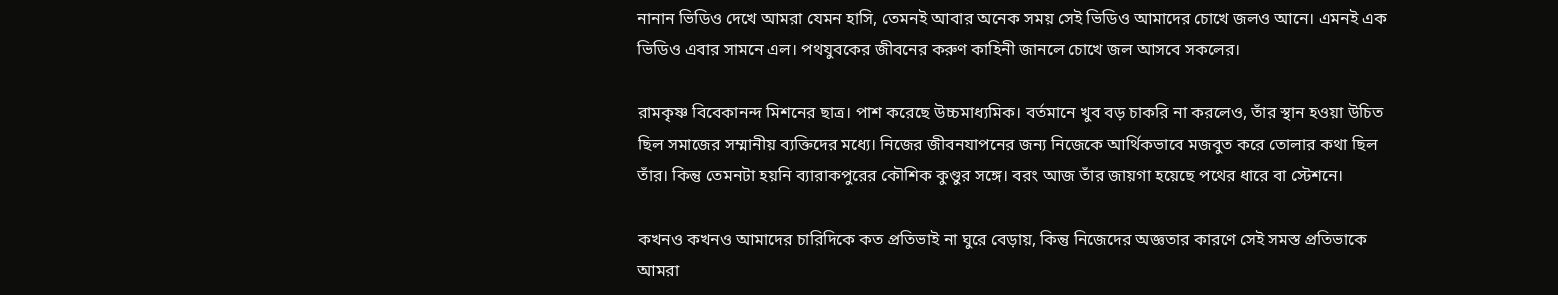নানান ভিডিও দেখে আমরা যেমন হাসি, তেমনই আবার অনেক সময় সেই ভিডিও আমাদের চোখে জলও আনে। এমনই এক ভিডিও এবার সামনে এল। পথযুবকের জীবনের করুণ কাহিনী জানলে চোখে জল আসবে সকলের।

রামকৃষ্ণ বিবেকানন্দ মিশনের ছাত্র। পাশ করেছে উচ্চমাধ্যমিক। বর্তমানে খুব বড় চাকরি না করলেও, তাঁর স্থান হওয়া উচিত ছিল সমাজের সম্মানীয় ব্যক্তিদের মধ্যে। নিজের জীবনযাপনের জন্য নিজেকে আর্থিকভাবে মজবুত করে তোলার কথা ছিল তাঁর। কিন্তু তেমনটা হয়নি ব্যারাকপুরের কৌশিক কুণ্ডুর সঙ্গে। বরং আজ তাঁর জায়গা হয়েছে পথের ধারে বা স্টেশনে।

কখনও কখনও আমাদের চারিদিকে কত প্রতিভাই না ঘুরে বেড়ায়, কিন্তু নিজেদের অজ্ঞতার কারণে সেই সমস্ত প্রতিভাকে আমরা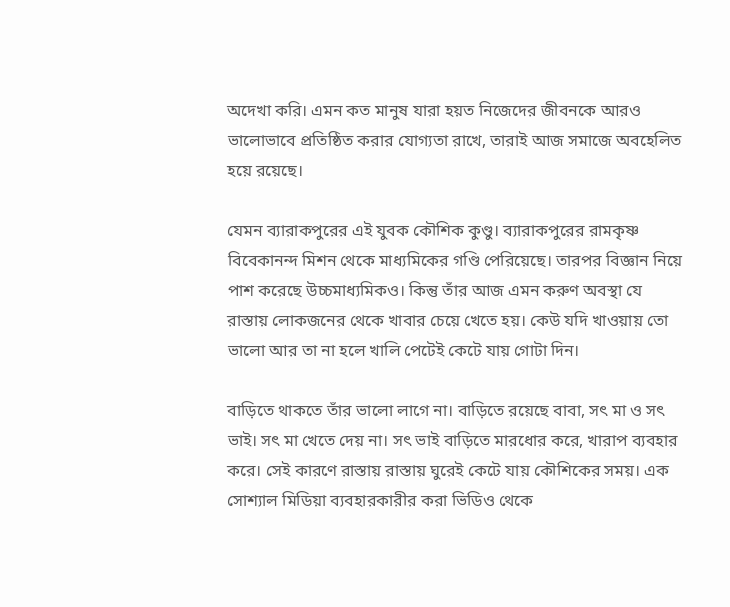অদেখা করি। এমন কত মানুষ যারা হয়ত নিজেদের জীবনকে আরও ভালোভাবে প্রতিষ্ঠিত করার যোগ্যতা রাখে, তারাই আজ সমাজে অবহেলিত হয়ে রয়েছে।

যেমন ব্যারাকপুরের এই যুবক কৌশিক কুণ্ডু। ব্যারাকপুরের রামকৃষ্ণ বিবেকানন্দ মিশন থেকে মাধ্যমিকের গণ্ডি পেরিয়েছে। তারপর বিজ্ঞান নিয়ে পাশ করেছে উচ্চমাধ্যমিকও। কিন্তু তাঁর আজ এমন করুণ অবস্থা যে রাস্তায় লোকজনের থেকে খাবার চেয়ে খেতে হয়। কেউ যদি খাওয়ায় তো ভালো আর তা না হলে খালি পেটেই কেটে যায় গোটা দিন।

বাড়িতে থাকতে তাঁর ভালো লাগে না। বাড়িতে রয়েছে বাবা, সৎ মা ও সৎ ভাই। সৎ মা খেতে দেয় না। সৎ ভাই বাড়িতে মারধোর করে, খারাপ ব্যবহার করে। সেই কারণে রাস্তায় রাস্তায় ঘুরেই কেটে যায় কৌশিকের সময়। এক সোশ্যাল মিডিয়া ব্যবহারকারীর করা ভিডিও থেকে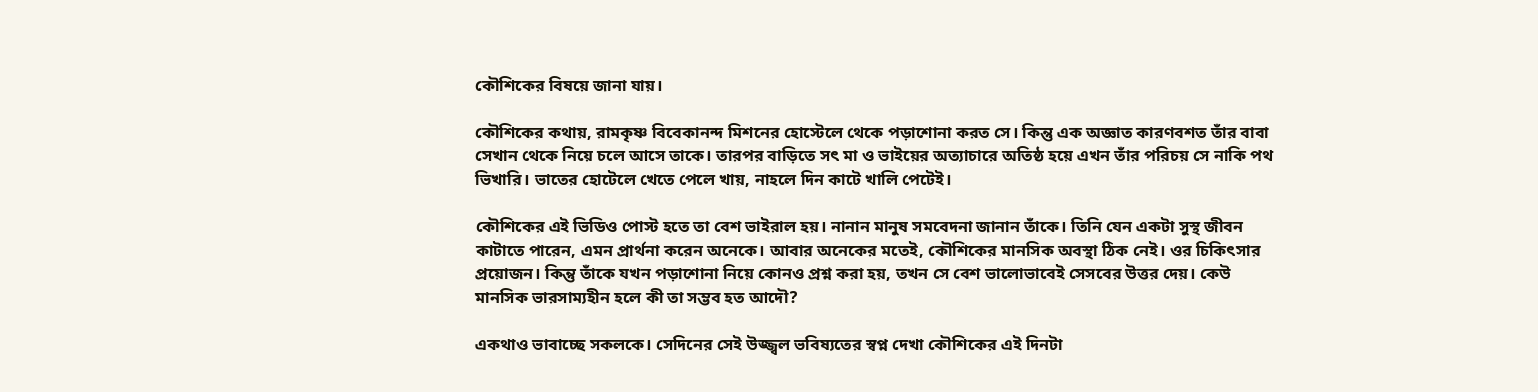কৌশিকের বিষয়ে জানা যায়।

কৌশিকের কথায়, রামকৃষ্ণ বিবেকানন্দ মিশনের হোস্টেলে থেকে পড়াশোনা করত সে। কিন্তু এক অজ্ঞাত কারণবশত তাঁর বাবা সেখান থেকে নিয়ে চলে আসে তাকে। তারপর বাড়িতে সৎ মা ও ভাইয়ের অত্যাচারে অতিষ্ঠ হয়ে এখন তাঁর পরিচয় সে নাকি পথ ভিখারি। ভাতের হোটেলে খেতে পেলে খায়, নাহলে দিন কাটে খালি পেটেই।

কৌশিকের এই ভিডিও পোস্ট হতে তা বেশ ভাইরাল হয়। নানান মানুষ সমবেদনা জানান তাঁকে। তিনি যেন একটা সুস্থ জীবন কাটাতে পারেন, এমন প্রার্থনা করেন অনেকে। আবার অনেকের মতেই, কৌশিকের মানসিক অবস্থা ঠিক নেই। ওর চিকিৎসার প্রয়োজন। কিন্তু তাঁকে যখন পড়াশোনা নিয়ে কোনও প্রশ্ন করা হয়, তখন সে বেশ ভালোভাবেই সেসবের উত্তর দেয়। কেউ মানসিক ভারসাম্যহীন হলে কী তা সম্ভব হত আদৌ?

একথাও ভাবাচ্ছে সকলকে। সেদিনের সেই উজ্জ্বল ভবিষ্যতের স্বপ্ন দেখা কৌশিকের এই দিনটা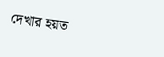দেখার হয়ত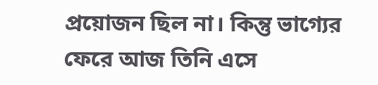প্রয়োজন ছিল না। কিন্তু ভাগ্যের ফেরে আজ তিনি এসে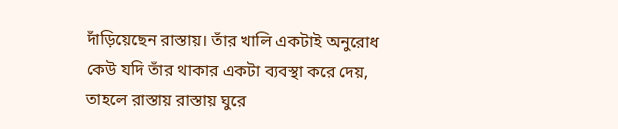দাঁড়িয়েছেন রাস্তায়। তাঁর খালি একটাই অনুরোধ কেউ যদি তাঁর থাকার একটা ব্যবস্থা করে দেয়, তাহলে রাস্তায় রাস্তায় ঘুরে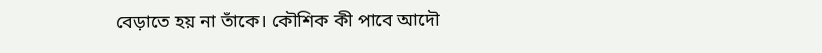বেড়াতে হয় না তাঁকে। কৌশিক কী পাবে আদৌ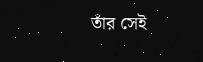তাঁর সেই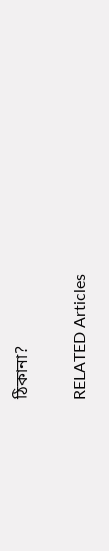ঠিকানা?

RELATED Articles